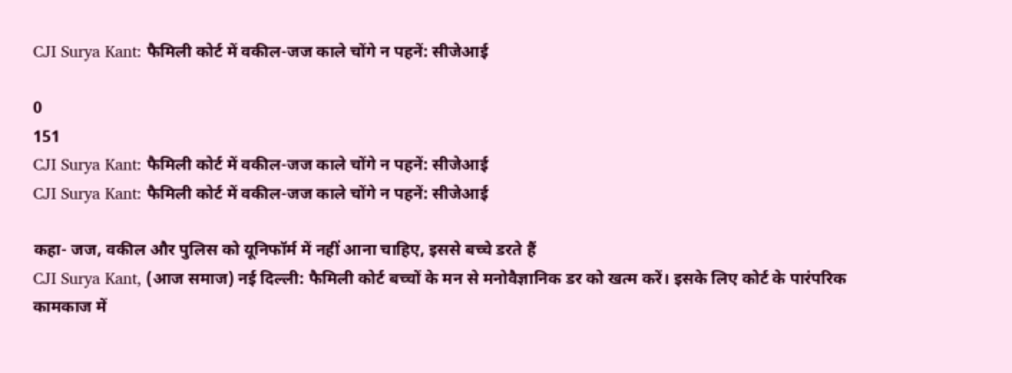CJI Surya Kant: फैमिली कोर्ट में वकील-जज काले चोंगे न पहनें: सीजेआई

0
151
CJI Surya Kant: फैमिली कोर्ट में वकील-जज काले चोंगे न पहनें: सीजेआई
CJI Surya Kant: फैमिली कोर्ट में वकील-जज काले चोंगे न पहनें: सीजेआई

कहा- जज, वकील और पुलिस को यूनिफॉर्म में नहीं आना चाहिए, इससे बच्चे डरते हैं
CJI Surya Kant, (आज समाज) नई दिल्ली: फैमिली कोर्ट बच्चों के मन से मनोवैज्ञानिक डर को खत्म करें। इसके लिए कोर्ट के पारंपरिक कामकाज में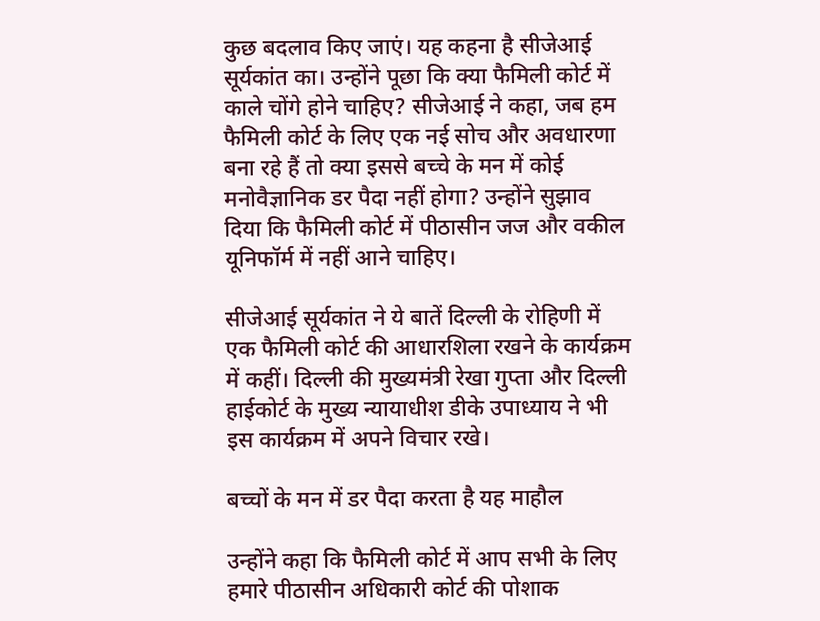कुछ बदलाव किए जाएं। यह कहना है सीजेआई सूर्यकांत का। उन्होंने पूछा कि क्या फैमिली कोर्ट में काले चोंगे होने चाहिए? सीजेआई ने कहा, जब हम फैमिली कोर्ट के लिए एक नई सोच और अवधारणा बना रहे हैं तो क्या इससे बच्चे के मन में कोई मनोवैज्ञानिक डर पैदा नहीं होगा? उन्होंने सुझाव दिया कि फैमिली कोर्ट में पीठासीन जज और वकील यूनिफॉर्म में नहीं आने चाहिए।

सीजेआई सूर्यकांत ने ये बातें दिल्ली के रोहिणी में एक फैमिली कोर्ट की आधारशिला रखने के कार्यक्रम में कहीं। दिल्ली की मुख्यमंत्री रेखा गुप्ता और दिल्ली हाईकोर्ट के मुख्य न्यायाधीश डीके उपाध्याय ने भी इस कार्यक्रम में अपने विचार रखे।

बच्चों के मन में डर पैदा करता है यह माहौल

उन्होंने कहा कि फैमिली कोर्ट में आप सभी के लिए हमारे पीठासीन अधिकारी कोर्ट की पोशाक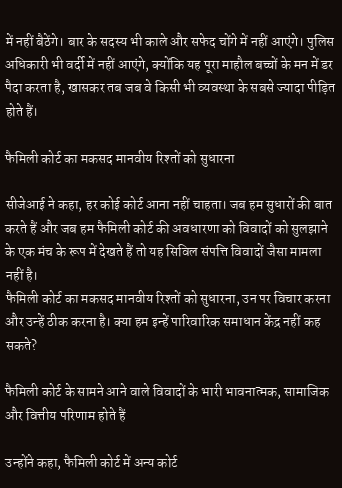में नहीं बैठेंगे। बार के सदस्य भी काले और सफेद चोंगे में नहीं आएंगे। पुलिस अधिकारी भी वर्दी में नहीं आएंगे, क्योंकि यह पूरा माहौल बच्चों के मन में डर पैदा करता है, खासकर तब जब वे किसी भी व्यवस्था के सबसे ज्यादा पीड़ित होते हैं।

फैमिली कोर्ट का मकसद मानवीय रिश्तों को सुधारना

सीजेआई ने कहा, हर कोई कोर्ट आना नहीं चाहता। जब हम सुधारों की बात करते हैं और जब हम फैमिली कोर्ट की अवधारणा को विवादों को सुलझाने के एक मंच के रूप में देखते हैं तो यह सिविल संपत्ति विवादों जैसा मामला नहीं है।
फैमिली कोर्ट का मकसद मानवीय रिश्तों को सुधारना, उन पर विचार करना और उन्हें ठीक करना है। क्या हम इन्हें पारिवारिक समाधान केंद्र नहीं कह सकते?

फैमिली कोर्ट के सामने आने वाले विवादों के भारी भावनात्मक, सामाजिक और वित्तीय परिणाम होते हैं

उन्होंने कहा, फैमिली कोर्ट में अन्य कोर्ट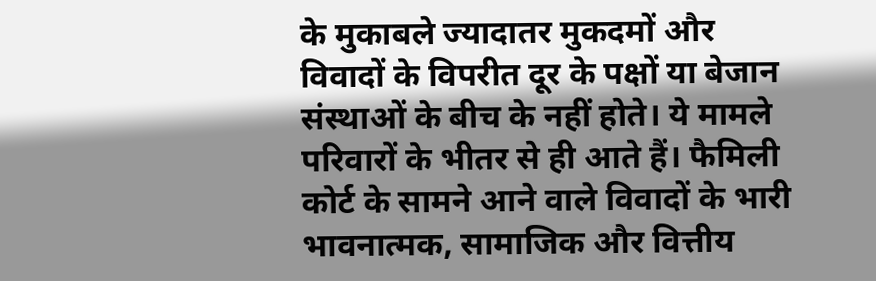के मुकाबले ज्यादातर मुकदमों और विवादों के विपरीत दूर के पक्षों या बेजान संस्थाओं के बीच के नहीं होते। ये मामले परिवारों के भीतर से ही आते हैं। फैमिली कोर्ट के सामने आने वाले विवादों के भारी भावनात्मक, सामाजिक और वित्तीय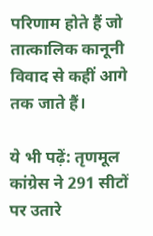परिणाम होते हैं जो तात्कालिक कानूनी विवाद से कहीं आगे तक जाते हैं।

ये भी पढ़ें: तृणमूल कांग्रेस ने 291 सीटों पर उतारे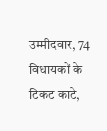उम्मीदवार, 74 विधायकों के टिकट काटे,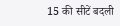15 की सीटें बदली